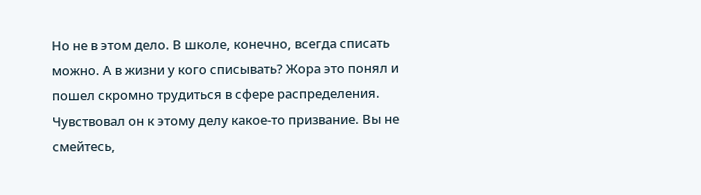Но не в этом дело. В школе, конечно, всегда списать можно. А в жизни у кого списывать? Жора это понял и пошел скромно трудиться в сфере распределения. Чувствовал он к этому делу какое-то призвание. Вы не смейтесь,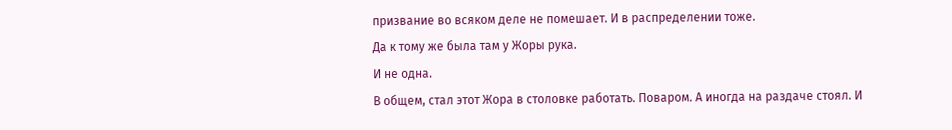призвание во всяком деле не помешает. И в распределении тоже.
Да к тому же была там у Жоры рука.
И не одна.
В общем, стал этот Жора в столовке работать. Поваром. А иногда на раздаче стоял. И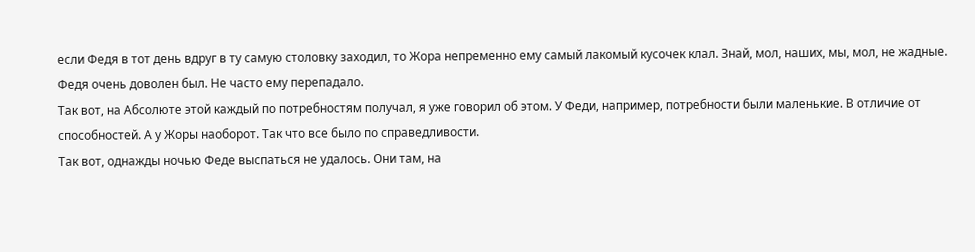если Федя в тот день вдруг в ту самую столовку заходил, то Жора непременно ему самый лакомый кусочек клал. Знай, мол, наших, мы, мол, не жадные. Федя очень доволен был. Не часто ему перепадало.
Так вот, на Абсолюте этой каждый по потребностям получал, я уже говорил об этом. У Феди, например, потребности были маленькие. В отличие от способностей. А у Жоры наоборот. Так что все было по справедливости.
Так вот, однажды ночью Феде выспаться не удалось. Они там, на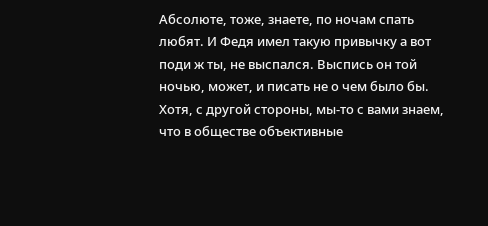Абсолюте, тоже, знаете, по ночам спать любят. И Федя имел такую привычку а вот поди ж ты, не выспался. Выспись он той ночью, может, и писать не о чем было бы. Хотя, с другой стороны, мы-то с вами знаем, что в обществе объективные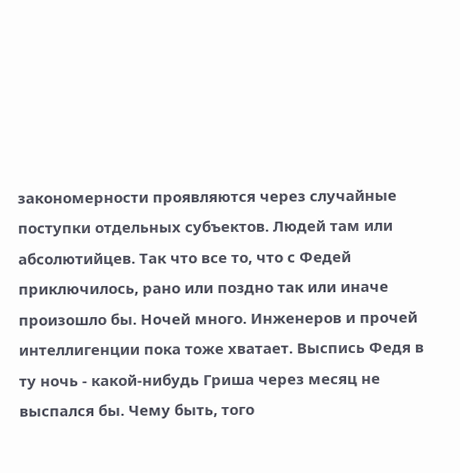закономерности проявляются через случайные поступки отдельных субъектов. Людей там или абсолютийцев. Так что все то, что с Федей приключилось, рано или поздно так или иначе произошло бы. Ночей много. Инженеров и прочей интеллигенции пока тоже хватает. Выспись Федя в ту ночь - какой-нибудь Гриша через месяц не выспался бы. Чему быть, того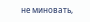не миновать,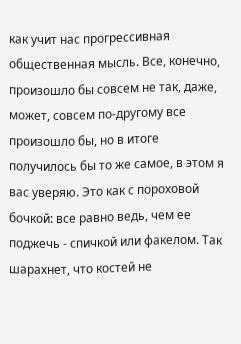как учит нас прогрессивная общественная мысль. Все, конечно, произошло бы совсем не так, даже, может, совсем по-другому все произошло бы, но в итоге получилось бы то же самое, в этом я вас уверяю. Это как с пороховой бочкой: все равно ведь, чем ее поджечь - спичкой или факелом. Так шарахнет, что костей не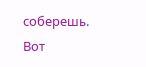соберешь.
Вот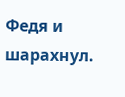Федя и шарахнул.